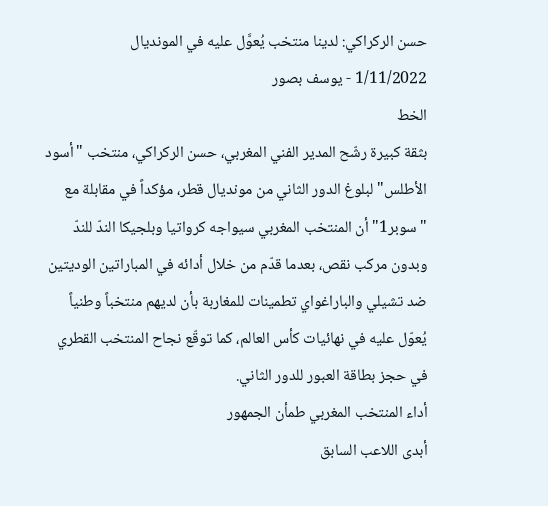حسن الركراكي: لدينا منتخب يُعوَّل عليه في المونديال
1/11/2022 - يوسف بصور
الخط
بثقة كبيرة رشّح المدير الفني المغربي، حسن الركراكي، منتخب "أسود الأطلس" لبلوغ الدور الثاني من مونديال قطر، مؤكداً في مقابلة مع "سوبر1" أن المنتخب المغربي سيواجه كرواتيا وبلجيكا الندّ للندّ وبدون مركب نقص، بعدما قدّم من خلال أدائه في المباراتين الوديتين ضد تشيلي والباراغواي تطمينات للمغاربة بأن لديهم منتخباً وطنياً يُعوّل عليه في نهائيات كأس العالم، كما توقّع نجاح المنتخب القطري في حجز بطاقة العبور للدور الثاني.
أداء المنتخب المغربي طمأن الجمهور
أبدى اللاعب السابق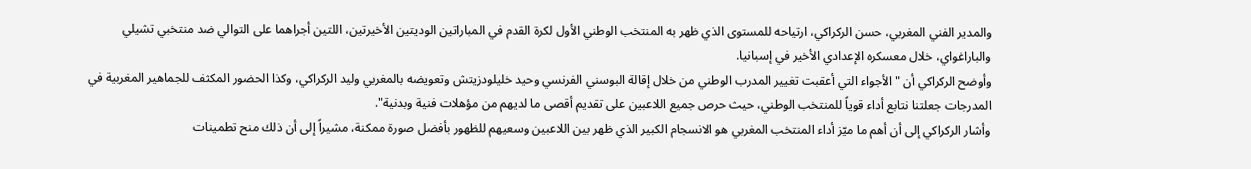والمدير الفني المغربي، حسن الركراكي، ارتياحه للمستوى الذي ظهر به المنتخب الوطني الأول لكرة القدم في المباراتين الوديتين الأخيرتين، اللتين أجراهما على التوالي ضد منتخبي تشيلي والباراغواي، خلال معسكره الإعدادي الأخير في إسبانيا.
وأوضح الركراكي أن "الأجواء التي أعقبت تغيير المدرب الوطني من خلال إقالة البوسني الفرنسي وحيد خليلودزيتش وتعويضه بالمغربي وليد الركراكي، وكذا الحضور المكثف للجماهير المغربية في المدرجات جعلتنا نتابع أداء قوياً للمنتخب الوطني، حيث حرص جميع اللاعبين على تقديم أقصى ما لديهم من مؤهلات فنية وبدنية".
وأشار الركراكي إلى أن أهم ما ميّز أداء المنتخب المغربي هو الانسجام الكبير الذي ظهر بين اللاعبين وسعيهم للظهور بأفضل صورة ممكنة، مشيراً إلى أن ذلك منح تطمينات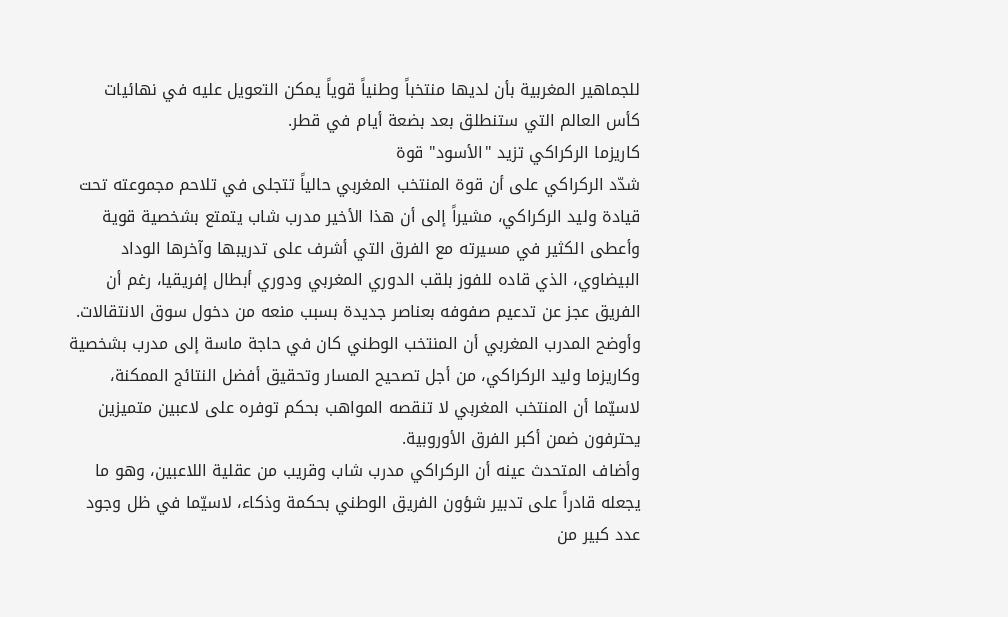للجماهير المغربية بأن لديها منتخباً وطنياً قوياً يمكن التعويل عليه في نهائيات كأس العالم التي ستنطلق بعد بضعة أيام في قطر.
كاريزما الركراكي تزيد "الأسود" قوة
شدّد الركراكي على أن قوة المنتخب المغربي حالياً تتجلى في تلاحم مجموعته تحت قيادة وليد الركراكي، مشيراً إلى أن هذا الأخير مدرب شاب يتمتع بشخصية قوية وأعطى الكثير في مسيرته مع الفرق التي أشرف على تدريبها وآخرها الوداد البيضاوي، الذي قاده للفوز بلقب الدوري المغربي ودوري أبطال إفريقيا، رغم أن الفريق عجز عن تدعيم صفوفه بعناصر جديدة بسبب منعه من دخول سوق الانتقالات.
وأوضح المدرب المغربي أن المنتخب الوطني كان في حاجة ماسة إلى مدرب بشخصية وكاريزما وليد الركراكي، من أجل تصحيح المسار وتحقيق أفضل النتائج الممكنة، لاسيّما أن المنتخب المغربي لا تنقصه المواهب بحكم توفره على لاعبين متميزين يحترفون ضمن أكبر الفرق الأوروبية.
وأضاف المتحدث عينه أن الركراكي مدرب شاب وقريب من عقلية اللاعبين، وهو ما يجعله قادراً على تدبير شؤون الفريق الوطني بحكمة وذكاء، لاسيّما في ظل وجود عدد كبير من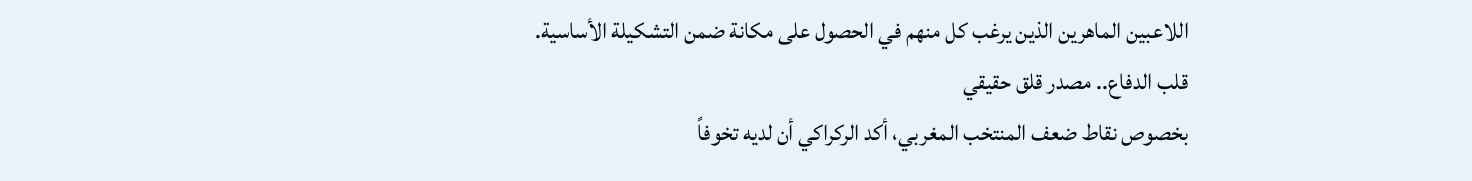اللاعبين الماهرين الذين يرغب كل منهم في الحصول على مكانة ضمن التشكيلة الأساسية.
قلب الدفاع.. مصدر قلق حقيقي
بخصوص نقاط ضعف المنتخب المغربي، أكد الركراكي أن لديه تخوفاً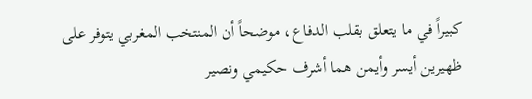كبيراً في ما يتعلق بقلب الدفاع، موضحاً أن المنتخب المغربي يتوفر على ظهيرين أيسر وأيمن هما أشرف حكيمي ونصير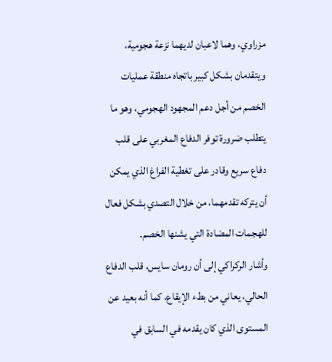مزراوي، وهما لاعبان لديهما نزعة هجومية، ويتقدمان بشكل كبير باتجاه منطقة عمليات الخصم من أجل دعم المجهود الهجومي، وهو ما يتطلب ضرورة توفر الدفاع المغربي على قلب دفاع سريع وقادر على تغطية الفراغ الذي يمكن أن يتركه تقدمهما، من خلال التصدي بشكل فعال للهجمات المضادة التي يشنها الخصم.
وأشار الركراكي إلى أن رومان سايس، قلب الدفاع الحالي، يعاني من بطء الإيقاع، كما أنه بعيد عن المستوى الذي كان يقدمه في السابق في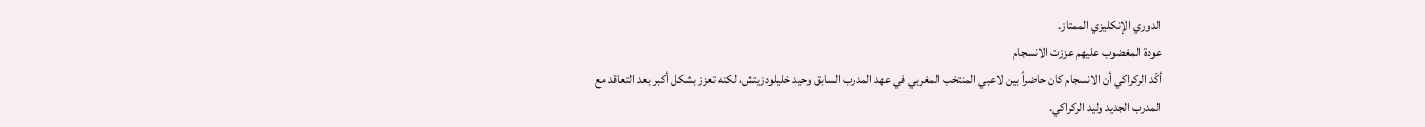الدوري الإنكليزي الممتاز.
عودة المغضوب عليهم عززت الانسجام
أكّد الركراكي أن الانسجام كان حاضراً بين لاعبي المنتخب المغربي في عهد المدرب السابق وحيد خليلودزيتش، لكنه تعزز بشكل أكبر بعد التعاقد مع المدرب الجديد وليد الركراكي.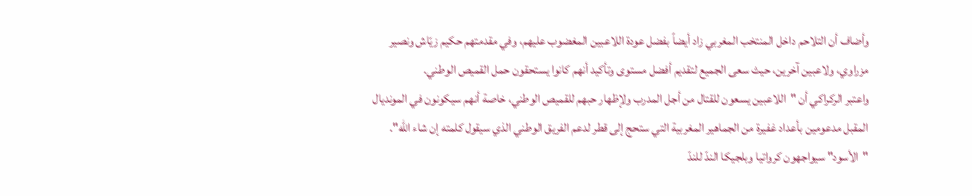وأضاف أن التلاحم داخل المنتخب المغربي زاد أيضاً بفضل عودة اللاعبين المغضوب عليهم، وفي مقدمتهم حكيم زيّاش ونصير مزراوي، ولاعبين آخرين، حيث سعى الجميع لتقديم أفضل مستوى وتأكيد أنهم كانوا يستحقون حمل القميص الوطني.
واعتبر الركراكي أن "اللاعبين يسعون للقتال من أجل المدرب ولإظهار حبهم للقميص الوطني، خاصة أنهم سيكونون في المونديال المقبل مدعومين بأعداد غفيرة من الجماهير المغربية التي ستحج إلى قطر لدعم الفريق الوطني الذي سيقول كلمته إن شاء الله".
"الأسود" سيواجهون كرواتيا وبلجيكا الندّ للندّ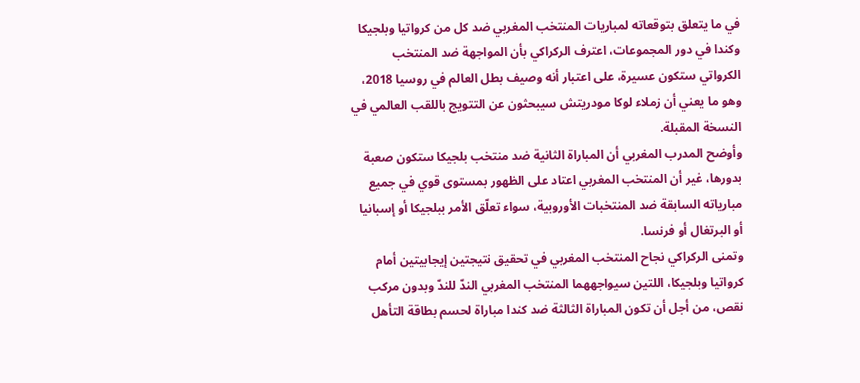في ما يتعلق بتوقعاته لمباريات المنتخب المغربي ضد كل من كرواتيا وبلجيكا وكندا في دور المجموعات، اعترف الركراكي بأن المواجهة ضد المنتخب الكرواتي ستكون عسيرة، على اعتبار أنه وصيف بطل العالم في روسيا 2018، وهو ما يعني أن زملاء لوكا مودريتش سيبحثون عن التتويج باللقب العالمي في النسخة المقبلة.
وأوضح المدرب المغربي أن المباراة الثانية ضد منتخب بلجيكا ستكون صعبة بدورها، غير أن المنتخب المغربي اعتاد على الظهور بمستوى قوي في جميع مبارياته السابقة ضد المنتخبات الأوروبية، سواء تعلّق الأمر ببلجيكا أو إسبانيا أو البرتغال أو فرنسا.
وتمنى الركراكي نجاح المنتخب المغربي في تحقيق نتيجتين إيجابيتين أمام كرواتيا وبلجيكا، اللتين سيواجههما المنتخب المغربي الندّ للندّ وبدون مركب نقص، من أجل أن تكون المباراة الثالثة ضد كندا مباراة لحسم بطاقة التأهل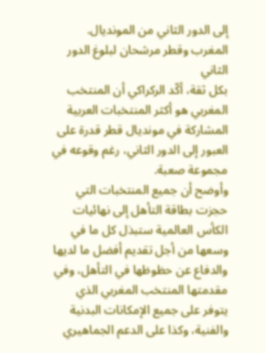إلى الدور الثاني من المونديال.
المغرب وقطر مرشحان لبلوغ الدور الثاني
بكل ثقة، أكّد الركراكي أن المنتخب المغربي هو أكثر المنتخبات العربية المشاركة في مونديال قطر قدرة على العبور إلى الدور الثاني، رغم وقوعه في مجموعة صعبة.
وأوضح أن جميع المنتخبات التي حجزت بطاقة التأهل إلى نهائيات الكأس العالمية ستبذل كل ما في وسعها من أجل تقديم أفضل ما لديها والدفاع عن حظوظها في التأهل، وفي مقدمتها المنتخب المغربي الذي يتوفر على جميع الإمكانات البدنية والفنية، وكذا على الدعم الجماهيري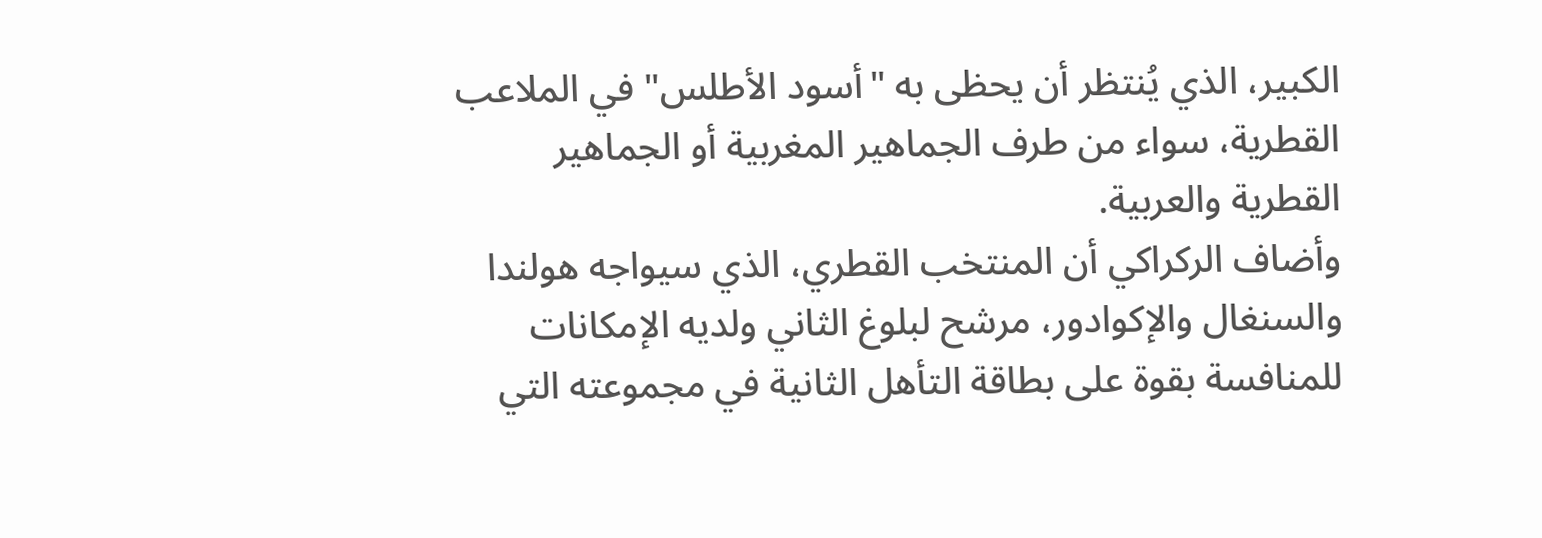الكبير، الذي يُنتظر أن يحظى به "أسود الأطلس" في الملاعب القطرية، سواء من طرف الجماهير المغربية أو الجماهير القطرية والعربية.
وأضاف الركراكي أن المنتخب القطري، الذي سيواجه هولندا والسنغال والإكوادور، مرشح لبلوغ الثاني ولديه الإمكانات للمنافسة بقوة على بطاقة التأهل الثانية في مجموعته التي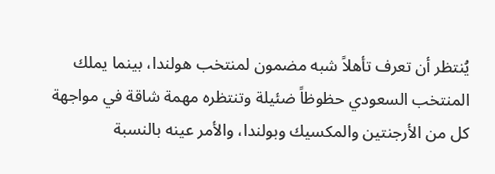يُنتظر أن تعرف تأهلاً شبه مضمون لمنتخب هولندا، بينما يملك المنتخب السعودي حظوظاً ضئيلة وتنتظره مهمة شاقة في مواجهة كل من الأرجنتين والمكسيك وبولندا، والأمر عينه بالنسبة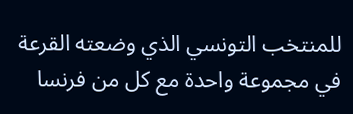للمنتخب التونسي الذي وضعته القرعة في مجموعة واحدة مع كل من فرنسا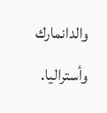والدانمارك وأستراليا.